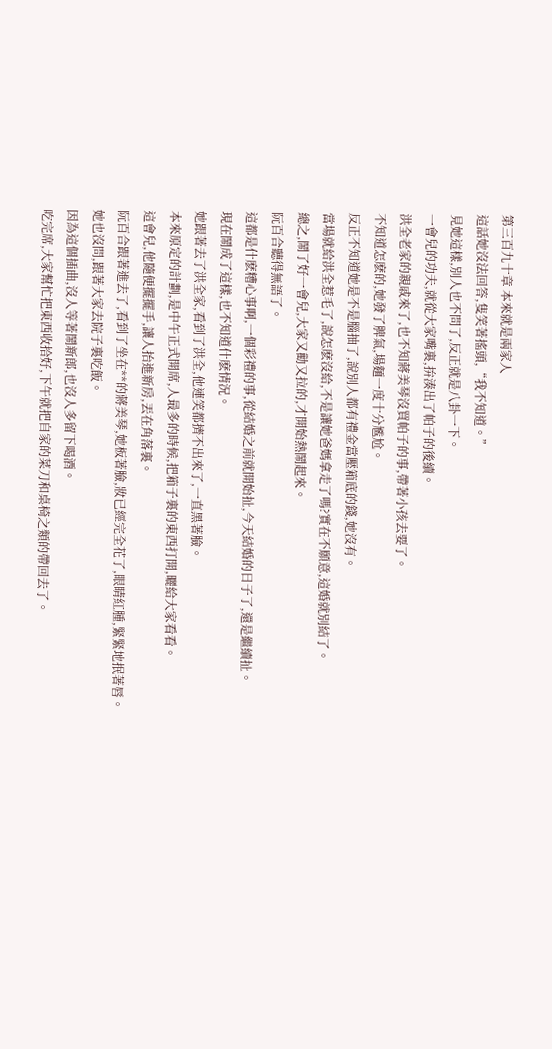第三百九十章 本來就是兩家人
這話她沒法回答,隻笑著搖頭,“我不知道。”
見她這樣,別人也不問了,反正就是八卦一下。
一會兒的功夫,就從大家嘴裏,拚湊出了帕子的後續。
洪全老家的親戚來了,也不知蔣美琴沒買帕子的事,帶著小孩去要了。
不知道怎麽的,她發了脾氣,場麵一度十分尷尬。
反正不知道她是不是腦抽了,說別人都有禮金當壓箱底的錢,她沒有。
當場就給洪全惹毛了,說怎麽沒給,不是讓她爸媽拿走了嗎?實在不願意,這婚就別結了。
總之,鬧了好一會兒,大家又勸又拉的,才開始熱鬧起來。
阮百合聽得無語了。
這都是什麽糟心事啊,一個彩禮的事,從結婚之前就開始扯,今天結婚的日子了,還是繼續扯。
現在鬧成了這樣,也不知道什麽情況。
她跟著去了洪全家,看到了洪全,他連笑都擠不出來了,一直黑著臉。
本來原定的計劃,是中午正式開席,人最多的時候,把箱子裏的東西打開,曬給大家看看。
這會兒,他隨便擺擺手,讓人抬進新房,丟在角落裏。
阮百合跟著進去了,看到了坐在**的蔣美琴,她板著臉,妝已經完全花了,眼睛紅腫,緊緊地抿著唇。
她也沒問,跟著大家去院子裏吃飯。
因為這個插曲,沒人等著鬧新郎,也沒人多留下喝酒。
吃完席,大家幫忙把東西收拾好,下午就把自家的菜刀和桌椅之類的帶回去了。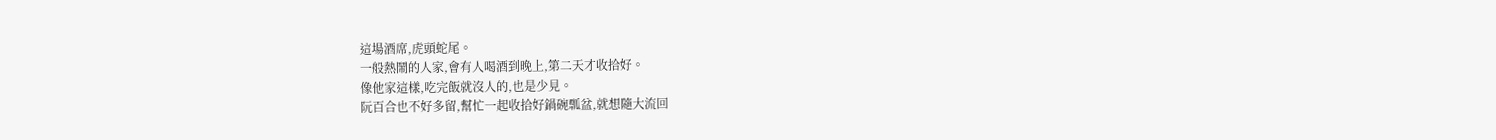這場酒席,虎頭蛇尾。
一般熱鬧的人家,會有人喝酒到晚上,第二天才收拾好。
像他家這樣,吃完飯就沒人的,也是少見。
阮百合也不好多留,幫忙一起收拾好鍋碗瓢盆,就想隨大流回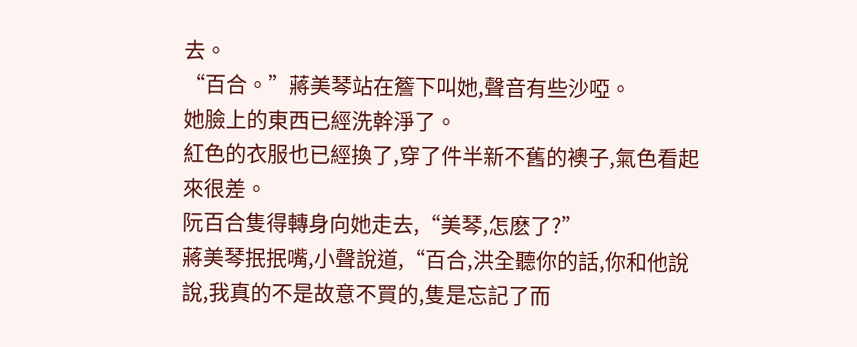去。
“百合。”蔣美琴站在簷下叫她,聲音有些沙啞。
她臉上的東西已經洗幹淨了。
紅色的衣服也已經換了,穿了件半新不舊的襖子,氣色看起來很差。
阮百合隻得轉身向她走去,“美琴,怎麽了?”
蔣美琴抿抿嘴,小聲說道,“百合,洪全聽你的話,你和他說說,我真的不是故意不買的,隻是忘記了而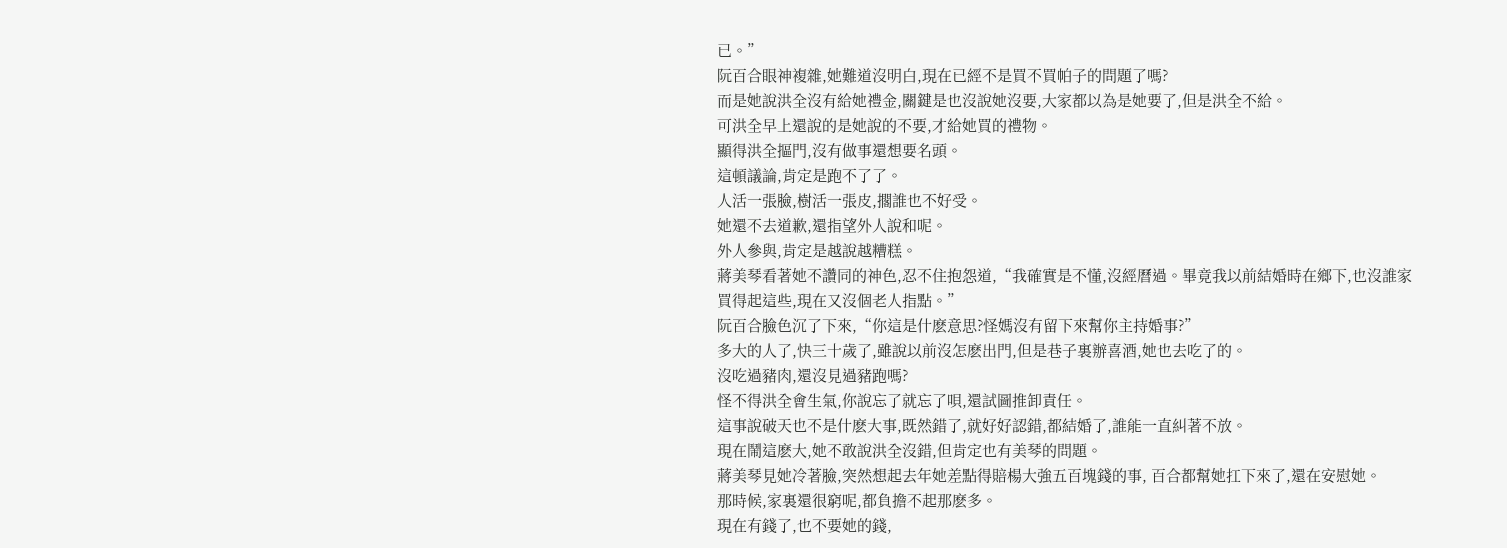已。”
阮百合眼神複雜,她難道沒明白,現在已經不是買不買帕子的問題了嗎?
而是她說洪全沒有給她禮金,關鍵是也沒說她沒要,大家都以為是她要了,但是洪全不給。
可洪全早上還說的是她說的不要,才給她買的禮物。
顯得洪全摳門,沒有做事還想要名頭。
這頓議論,肯定是跑不了了。
人活一張臉,樹活一張皮,擱誰也不好受。
她還不去道歉,還指望外人說和呢。
外人參與,肯定是越說越糟糕。
蔣美琴看著她不讚同的神色,忍不住抱怨道,“我確實是不懂,沒經曆過。畢竟我以前結婚時在鄉下,也沒誰家買得起這些,現在又沒個老人指點。”
阮百合臉色沉了下來,“你這是什麽意思?怪媽沒有留下來幫你主持婚事?”
多大的人了,快三十歲了,雖說以前沒怎麽出門,但是巷子裏辦喜酒,她也去吃了的。
沒吃過豬肉,還沒見過豬跑嗎?
怪不得洪全會生氣,你說忘了就忘了唄,還試圖推卸責任。
這事說破天也不是什麽大事,既然錯了,就好好認錯,都結婚了,誰能一直糾著不放。
現在鬧這麽大,她不敢說洪全沒錯,但肯定也有美琴的問題。
蔣美琴見她冷著臉,突然想起去年她差點得賠楊大強五百塊錢的事, 百合都幫她扛下來了,還在安慰她。
那時候,家裏還很窮呢,都負擔不起那麽多。
現在有錢了,也不要她的錢,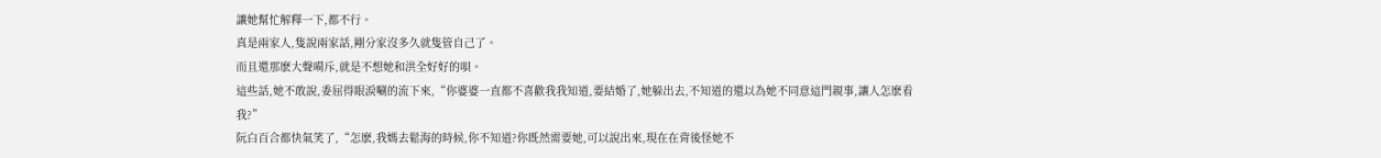讓她幫忙解釋一下,都不行。
真是兩家人,隻說兩家話,剛分家沒多久就隻管自己了。
而且還那麽大聲嗬斥,就是不想她和洪全好好的唄。
這些話,她不敢說,委屈得眼淚唰的流下來,“你婆婆一直都不喜歡我我知道,要結婚了,她躲出去,不知道的還以為她不同意這門親事,讓人怎麽看我?”
阮白百合都快氣笑了,“怎麽,我媽去鬆海的時候,你不知道?你既然需要她,可以說出來,現在在背後怪她不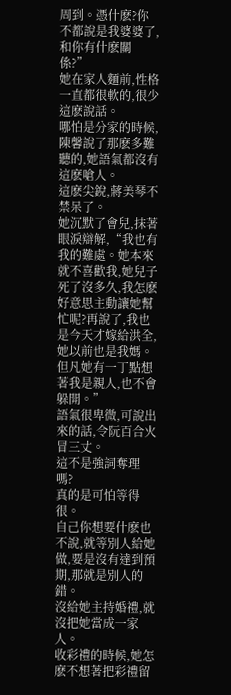周到。憑什麽?你不都說是我婆婆了,和你有什麽關係?”
她在家人麵前,性格一直都很軟的,很少這麽說話。
哪怕是分家的時候,陳馨說了那麽多難聽的,她語氣都沒有這麽嗆人。
這麽尖銳,蔣美琴不禁呆了。
她沉默了會兒,抹著眼淚辯解,“我也有我的難處。她本來就不喜歡我,她兒子死了沒多久,我怎麽好意思主動讓她幫忙呢?再說了,我也是今天才嫁給洪全,她以前也是我媽。但凡她有一丁點想著我是親人,也不會躲開。”
語氣很卑微,可說出來的話,令阮百合火冒三丈。
這不是強詞奪理嗎?
真的是可怕等得很。
自己你想要什麽也不說,就等別人給她做,要是沒有達到預期,那就是別人的錯。
沒給她主持婚禮,就沒把她當成一家人。
收彩禮的時候,她怎麽不想著把彩禮留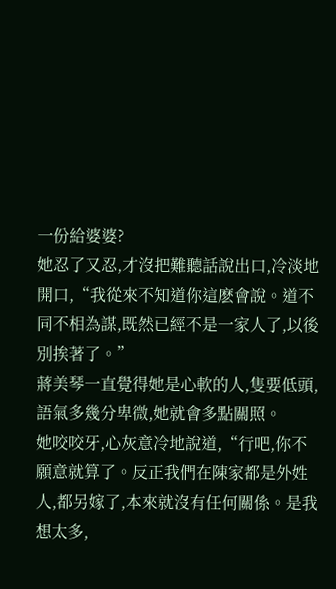一份給婆婆?
她忍了又忍,才沒把難聽話說出口,冷淡地開口,“我從來不知道你這麽會說。道不同不相為謀,既然已經不是一家人了,以後別挨著了。”
蔣美琴一直覺得她是心軟的人,隻要低頭,語氣多幾分卑微,她就會多點關照。
她咬咬牙,心灰意冷地說道,“行吧,你不願意就算了。反正我們在陳家都是外姓人,都另嫁了,本來就沒有任何關係。是我想太多,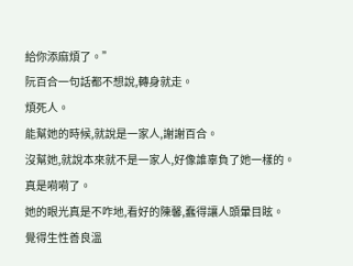給你添麻煩了。”
阮百合一句話都不想說,轉身就走。
煩死人。
能幫她的時候,就說是一家人,謝謝百合。
沒幫她,就說本來就不是一家人,好像誰辜負了她一樣的。
真是嗬嗬了。
她的眼光真是不咋地,看好的陳馨,蠢得讓人頭暈目眩。
覺得生性善良溫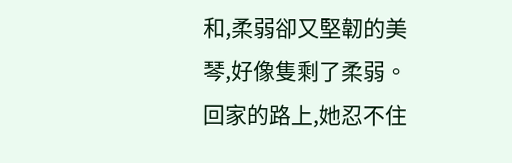和,柔弱卻又堅韌的美琴,好像隻剩了柔弱。
回家的路上,她忍不住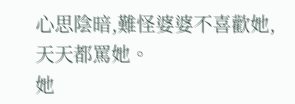心思陰暗,難怪婆婆不喜歡她,天天都罵她。
她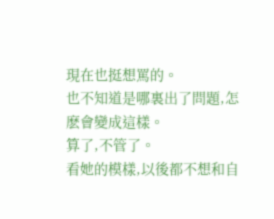現在也挺想罵的。
也不知道是哪裏出了問題,怎麽會變成這樣。
算了,不管了。
看她的模樣,以後都不想和自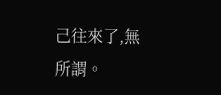己往來了,無所謂。